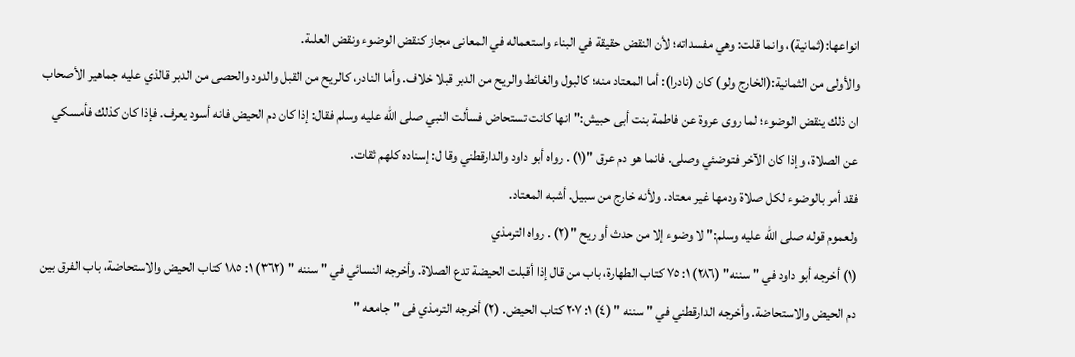انواعها:(ثمانية)، وانما قلت: وهي مفسداته؛ لأن النقض حقيقة في البناء واستعماله في المعانى مجاز كنقض الوضوء ونقض العلىة.
والأولى من الثمانية:(الخارج ولو) كان (نادرا): أما المعتاد منه؛ كالبول والغائط والريح من الدبر قبلا خلاف. وأما النادر، كالريح من القبل والدود والحصى من الدبر قالذي عليه جماهير الأصحاب ان ذلك ينقض الوضوء؛ لما روى عروة عن فاطمة بنت أبى حبيش:" انها كانت تستحاض فسألت النبي صلى الله عليه وسلم فقال: إذا كان دم الحيض فانه أسود يعرف. فإذا كان كذلك فأمسكي عن الصلاة، وإذا كان الآخر فتوضئي وصلى. فانما هو دم عرق "(١) . رواه أبو داود والدارقطني وقا ل: إسناده كلهم ثقات.
فقد أمر بالوضوء لكل صلاة ودمها غير معتاد. ولأنه خارج من سبيل. أشبه المعتاد.
ولعموم قوله صلى الله عليه وسلم:" لا وضوء إلا من حدث أو ريح "(٢) . رواه الترمذي
(١) أخرجه أبو داود في " سننه" (٢٨٦) ١: ٧٥ كتاب الطهارة، باب من قال إذا أقبلت الحيضة تدع الصلاة. وأخرجه النسائي في " سننه " (٣٦٢) ١: ١٨٥ كتاب الحيض والاستحاضة، باب الفرق بين دم الحيض والاستحاضة. وأخرجه الدارقطني في " سننه " (٤) ١: ٢٠٧ كتاب الحيض. (٢) أخرجه الترمذي فى " جامعه "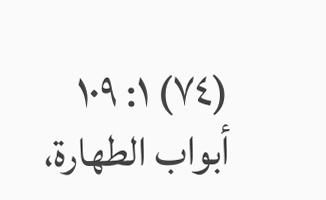(٧٤) ١: ١٠٩ أبواب الطهارة،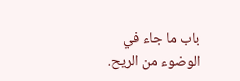باب ما جاء في الوضوء من الريح.